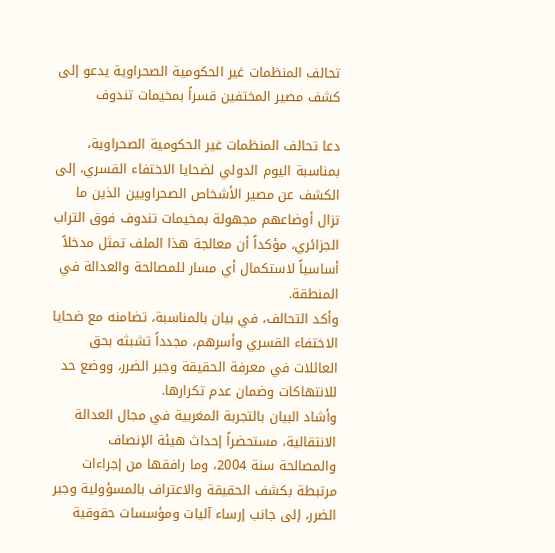تحالف المنظمات غير الحكومية الصحراوية يدعو إلى كشف مصير المختفين قسراً بمخيمات تندوف

دعا تحالف المنظمات غير الحكومية الصحراوية، بمناسبة اليوم الدولي لضحايا الاختفاء القسري، إلى الكشف عن مصير الأشخاص الصحراويين الذين ما تزال أوضاعهم مجهولة بمخيمات تندوف فوق التراب الجزائري، مؤكداً أن معالجة هذا الملف تمثل مدخلاً أساسياً لاستكمال أي مسار للمصالحة والعدالة في المنطقة.
وأكد التحالف، في بيان بالمناسبة، تضامنه مع ضحايا الاختفاء القسري وأسرهم، مجدداً تشبثه بحق العائلات في معرفة الحقيقة وجبر الضرر، ووضع حد للانتهاكات وضمان عدم تكرارها.
وأشاد البيان بالتجربة المغربية في مجال العدالة الانتقالية، مستحضراً إحداث هيئة الإنصاف والمصالحة سنة 2004، وما رافقها من إجراءات مرتبطة بكشف الحقيقة والاعتراف بالمسؤولية وجبر الضرر، إلى جانب إرساء آليات ومؤسسات حقوقية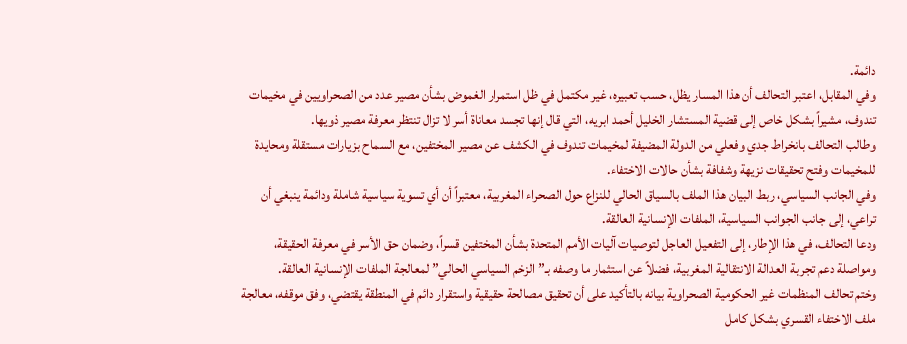دائمة.
وفي المقابل، اعتبر التحالف أن هذا المسار يظل، حسب تعبيره، غير مكتمل في ظل استمرار الغموض بشأن مصير عدد من الصحراويين في مخيمات تندوف، مشيراً بشكل خاص إلى قضية المستشار الخليل أحمد ابريه، التي قال إنها تجسد معاناة أسر لا تزال تنتظر معرفة مصير ذويها.
وطالب التحالف بانخراط جدي وفعلي من الدولة المضيفة لمخيمات تندوف في الكشف عن مصير المختفين، مع السماح بزيارات مستقلة ومحايدة للمخيمات وفتح تحقيقات نزيهة وشفافة بشأن حالات الاختفاء.
وفي الجانب السياسي، ربط البيان هذا الملف بالسياق الحالي للنزاع حول الصحراء المغربية، معتبراً أن أي تسوية سياسية شاملة ودائمة ينبغي أن تراعي، إلى جانب الجوانب السياسية، الملفات الإنسانية العالقة.
ودعا التحالف، في هذا الإطار، إلى التفعيل العاجل لتوصيات آليات الأمم المتحدة بشأن المختفين قسراً، وضمان حق الأسر في معرفة الحقيقة، ومواصلة دعم تجربة العدالة الانتقالية المغربية، فضلاً عن استثمار ما وصفه بـ”الزخم السياسي الحالي” لمعالجة الملفات الإنسانية العالقة.
وختم تحالف المنظمات غير الحكومية الصحراوية بيانه بالتأكيد على أن تحقيق مصالحة حقيقية واستقرار دائم في المنطقة يقتضي، وفق موقفه، معالجة ملف الاختفاء القسري بشكل كامل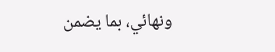ونهائي، بما يضمن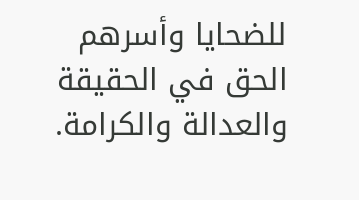للضحايا وأسرهم الحق في الحقيقة والعدالة والكرامة.